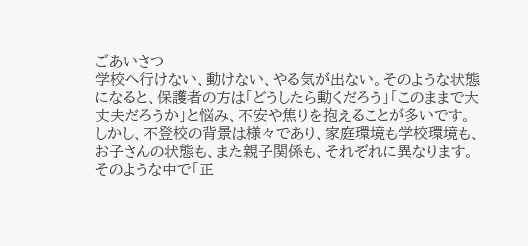ごあいさつ
学校へ行けない、動けない、やる気が出ない。そのような状態になると、保護者の方は「どうしたら動くだろう」「このままで大丈夫だろうか」と悩み、不安や焦りを抱えることが多いです。
しかし、不登校の背景は様々であり、家庭環境も学校環境も、お子さんの状態も、また親子関係も、それぞれに異なります。
そのような中で「正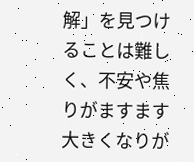解」を見つけることは難しく、不安や焦りがますます大きくなりが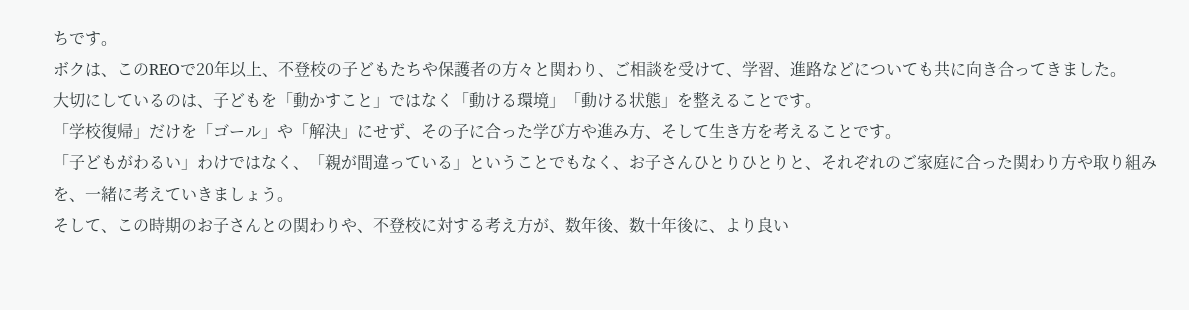ちです。
ボクは、このREOで20年以上、不登校の子どもたちや保護者の方々と関わり、ご相談を受けて、学習、進路などについても共に向き合ってきました。
大切にしているのは、子どもを「動かすこと」ではなく「動ける環境」「動ける状態」を整えることです。
「学校復帰」だけを「ゴール」や「解決」にせず、その子に合った学び方や進み方、そして生き方を考えることです。
「子どもがわるい」わけではなく、「親が間違っている」ということでもなく、お子さんひとりひとりと、それぞれのご家庭に合った関わり方や取り組みを、一緒に考えていきましょう。
そして、この時期のお子さんとの関わりや、不登校に対する考え方が、数年後、数十年後に、より良い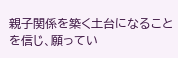親子関係を築く土台になることを信じ、願ってい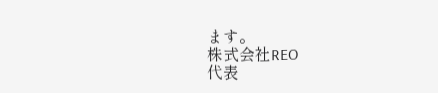ます。
株式会社REO
代表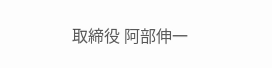取締役 阿部伸一